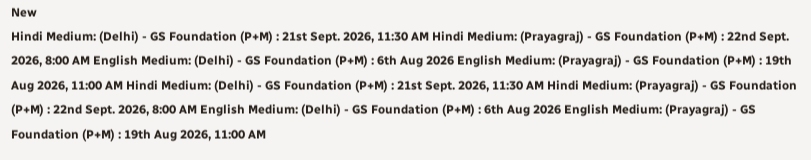New
Hindi Medium: (Delhi) - GS Foundation (P+M) : 21st Sept. 2026, 11:30 AM Hindi Medium: (Prayagraj) - GS Foundation (P+M) : 22nd Sept. 2026, 8:00 AM English Medium: (Delhi) - GS Foundation (P+M) : 6th Aug 2026 English Medium: (Prayagraj) - GS Foundation (P+M) : 19th Aug 2026, 11:00 AM Hindi Medium: (Delhi) - GS Foundation (P+M) : 21st Sept. 2026, 11:30 AM Hindi Medium: (Prayagraj) - GS Foundation (P+M) : 22nd Sept. 2026, 8:00 AM English Medium: (Delhi) - GS Foundation (P+M) : 6th Aug 2026 English Medium: (Prayagraj) - GS Foundation (P+M) : 19th Aug 2026, 11:00 AM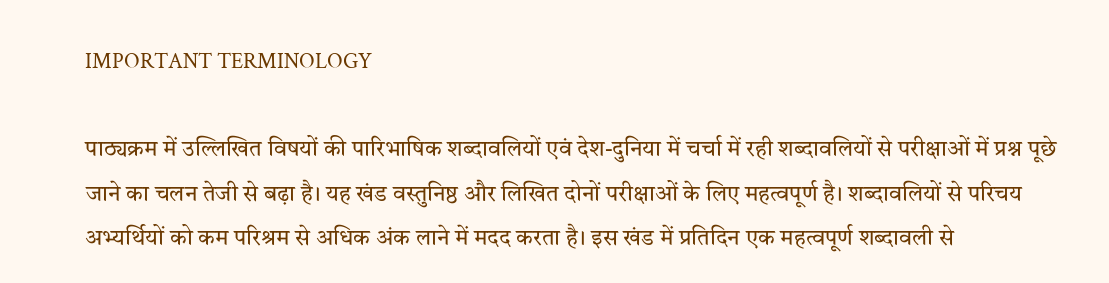IMPORTANT TERMINOLOGY

पाठ्यक्रम में उल्लिखित विषयों की पारिभाषिक शब्दावलियों एवं देश-दुनिया में चर्चा में रही शब्दावलियों से परीक्षाओं में प्रश्न पूछे जाने का चलन तेजी से बढ़ा है। यह खंड वस्तुनिष्ठ और लिखित दोनों परीक्षाओं के लिए महत्वपूर्ण है। शब्दावलियों से परिचय अभ्यर्थियों को कम परिश्रम से अधिक अंक लाने में मदद करता है। इस खंड में प्रतिदिन एक महत्वपूर्ण शब्दावली से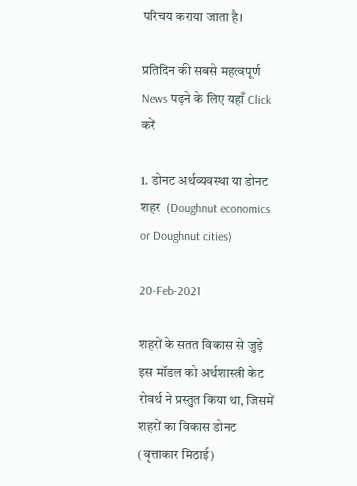परिचय कराया जाता है।

प्रतिदिन की सबसे महत्वपूर्ण News पढ़ने के लिए यहाँ Click करें

1. डोनट अर्थव्यवस्था या डोनट शहर  (Doughnut economics or Doughnut cities)

20-Feb-2021

शहरों के सतत विकास से जुड़े इस मॉडल को अर्थशास्त्री केट रोवर्थ ने प्रस्तुत किया था, जिसमें शहरों का विकास डोनट (वृत्ताकार मिठाई)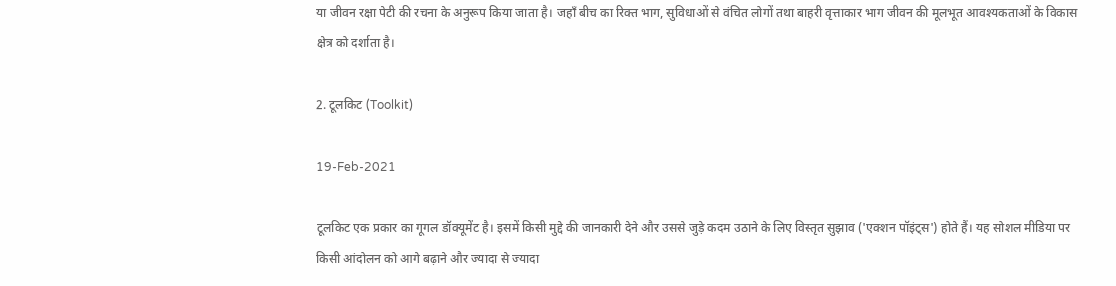या जीवन रक्षा पेटी की रचना के अनुरूप किया जाता है। जहाँ बीच का रिक्त भाग, सुविधाओं से वंचित लोगों तथा बाहरी वृत्ताकार भाग जीवन की मूलभूत आवश्यकताओं के विकास क्षेत्र को दर्शाता है।

2. टूलकिट (Toolkit)

19-Feb-2021

टूलकिट एक प्रकार का गूगल डॉक्यूमेंट है। इसमें किसी मुद्दे की जानकारी देने और उससे जुड़े कदम उठाने के लिए विस्तृत सुझाव ('एक्शन पॉइंट्स') होते हैं। यह सोशल मीडिया पर किसी आंदोलन को आगे बढ़ाने और ज्यादा से ज्यादा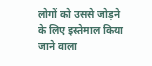लोगों को उससे जोड़ने के लिए इस्तेमाल किया जाने वाला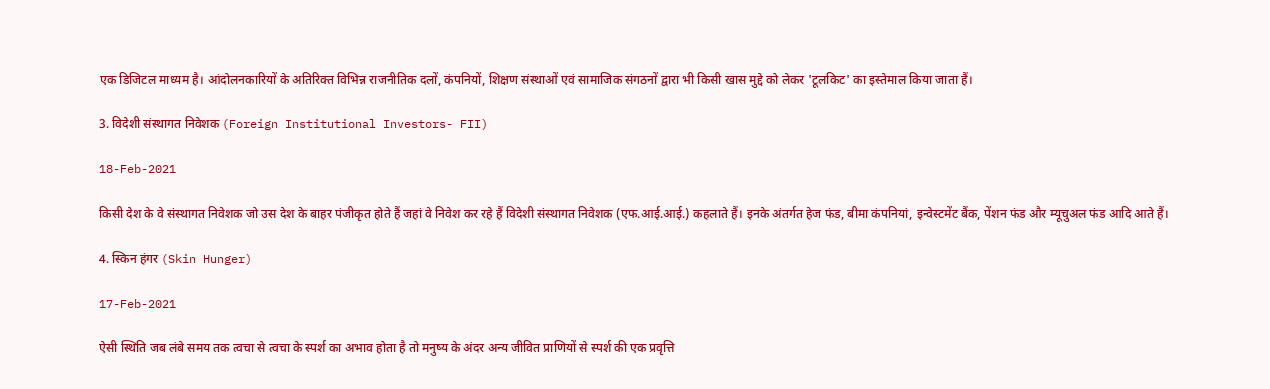एक डिजिटल माध्यम है। आंदोलनकारियों के अतिरिक्त विभिन्न राजनीतिक दलों, कंपनियों, शिक्षण संस्थाओं एवं सामाजिक संगठनों द्वारा भी किसी खास मुद्दे को लेकर 'टूलकिट' का इस्तेमाल किया जाता हैं।

3. विदेशी संस्थागत निवेशक (Foreign Institutional Investors- FII)

18-Feb-2021

किसी देश के वे संस्थागत निवेशक जो उस देश के बाहर पंजीकृत होते हैं जहां वे निवेश कर रहे हैं विदेशी संस्थागत निवेशक (एफ.आई.आई.) कहलाते हैं। इनके अंतर्गत हेज फंड, बीमा कंपनियां, इन्वेस्टमेंट बैंक, पेंशन फंड और म्यूचुअल फंड आदि आते हैं।

4. स्किन हंगर (Skin Hunger)

17-Feb-2021

ऐसी स्थिति जब लंबे समय तक त्वचा से त्वचा के स्पर्श का अभाव होता है तो मनुष्य के अंदर अन्य जीवित प्राणियों से स्पर्श की एक प्रवृत्ति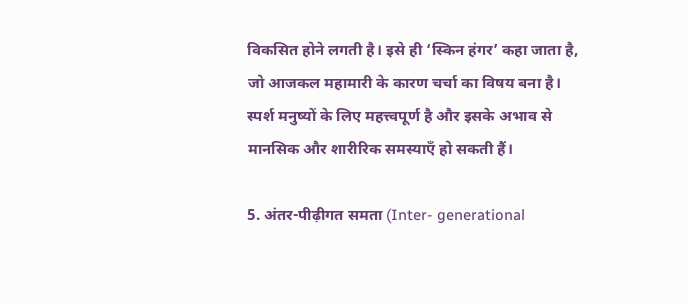विकसित होने लगती है। इसे ही ‘स्किन हंगर’ कहा जाता है, जो आजकल महामारी के कारण चर्चा का विषय बना है। स्पर्श मनुष्यों के लिए महत्त्वपूर्ण है और इसके अभाव से मानसिक और शारीरिक समस्याएँ हो सकती हैं।

5. अंतर-पीढ़ीगत समता (Inter- generational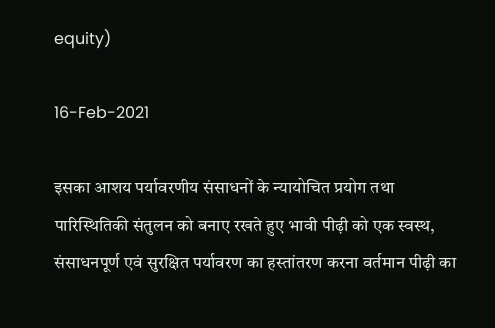equity)

16-Feb-2021

इसका आशय पर्यावरणीय संसाधनों के न्यायोचित प्रयोग तथा पारिस्थितिकी संतुलन को बनाए रखते हुए भावी पीढ़ी को एक स्वस्थ, संसाधनपूर्ण एवं सुरक्षित पर्यावरण का हस्तांतरण करना वर्तमान पीढ़ी का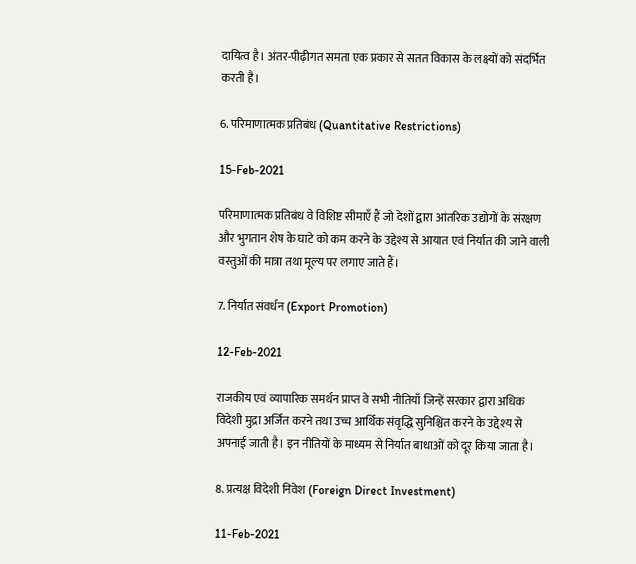दायित्व है। अंतर-पीढ़ीगत समता एक प्रकार से सतत विकास के लक्ष्यों को संदर्भित करती है।

6. परिमाणात्मक प्रतिबंध (Quantitative Restrictions)

15-Feb-2021

परिमाणात्मक प्रतिबंध वे विशिष्ट सीमाएँ हैं जो देशों द्वारा आंतरिक उद्योगों के संरक्षण और भुगतान शेष के घाटे को कम करने के उद्देश्य से आयात एवं निर्यात की जाने वाली वस्तुओं की मात्रा तथा मूल्य पर लगाए जाते हैं।

7. निर्यात संवर्धन (Export Promotion)

12-Feb-2021

राजकीय एवं व्यापारिक समर्थन प्राप्त वे सभी नीतियाँ जिन्हें सरकार द्वारा अधिक विदेशी मुद्रा अर्जित करने तथा उच्च आर्थिक संवृद्धि सुनिश्चित करने के उद्देश्य से अपनाई जाती है। इन नीतियों के माध्यम से निर्यात बाधाओं को दूर किया जाता है।

8. प्रत्यक्ष विदेशी निवेश (Foreign Direct Investment)

11-Feb-2021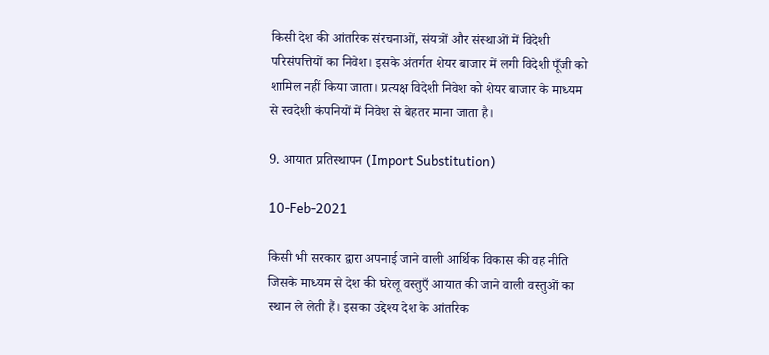किसी देश की आंतरिक संरचनाओं, संयत्रों और संस्थाओं में विदेशी परिसंपत्तियों का निवेश। इसके अंतर्गत शेयर बाजार में लगी विदेशी पूँजी को शामिल नहीं किया जाता। प्रत्यक्ष विदेशी निवेश को शेयर बाजार के माध्यम से स्वदेशी कंपनियों में निवेश से बेहतर माना जाता है।

9. आयात प्रतिस्थापन (Import Substitution)

10-Feb-2021

किसी भी सरकार द्वारा अपनाई जाने वाली आर्थिक विकास की वह नीति जिसके माध्यम से देश की घरेलू वस्तुएँ आयात की जाने वाली वस्तुओं का स्थान ले लेती हैं। इसका उद्देश्य देश के आंतरिक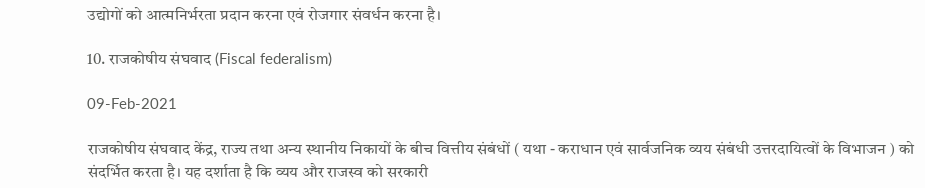उद्योगों को आत्मनिर्भरता प्रदान करना एवं रोजगार संवर्धन करना है।

10. राजकोषीय संघवाद (Fiscal federalism)

09-Feb-2021

राजकोषीय संघवाद केंद्र, राज्य तथा अन्य स्थानीय निकायों के बीच वित्तीय संबंधों ( यथा - कराधान एवं सार्वजनिक व्यय संबंधी उत्तरदायित्वों के विभाजन ) को संदर्भित करता है। यह दर्शाता है कि व्यय और राजस्व को सरकारी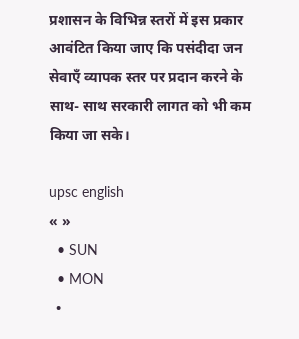प्रशासन के विभिन्न स्तरों में इस प्रकार आवंटित किया जाए कि पसंदीदा जन सेवाएँ व्यापक स्तर पर प्रदान करने के साथ- साथ सरकारी लागत को भी कम किया जा सके।

upsc english
« »
  • SUN
  • MON
  •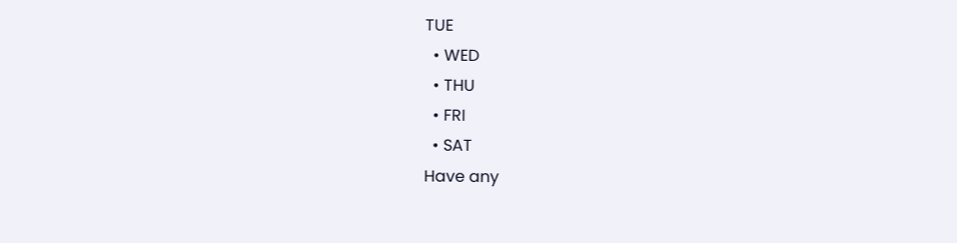TUE
  • WED
  • THU
  • FRI
  • SAT
Have any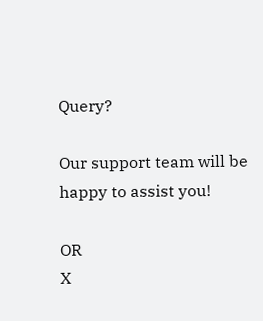Query?

Our support team will be happy to assist you!

OR
X